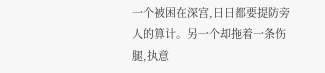一个被困在深宫,日日都要提防旁人的算计。另一个却拖着一条伤腿,执意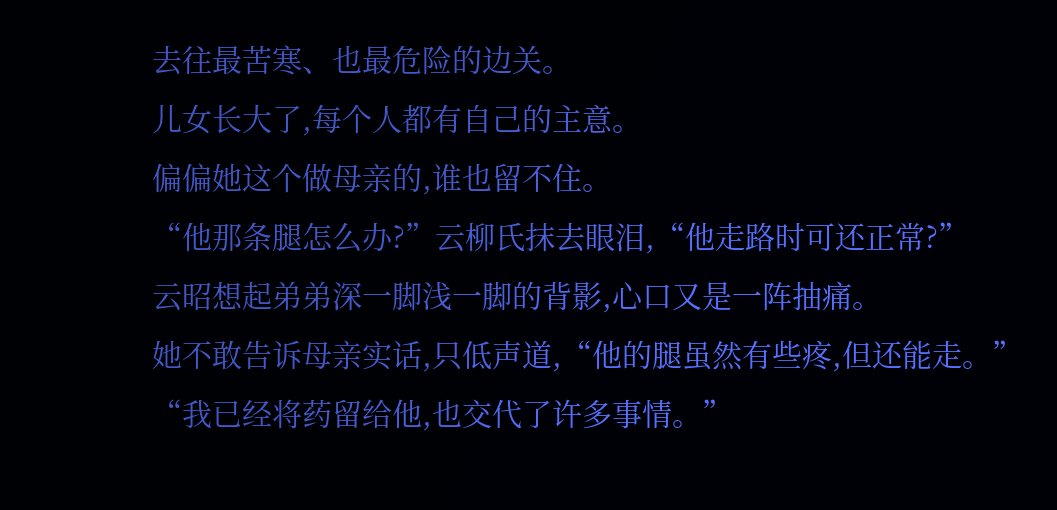去往最苦寒、也最危险的边关。
儿女长大了,每个人都有自己的主意。
偏偏她这个做母亲的,谁也留不住。
“他那条腿怎么办?”云柳氏抹去眼泪,“他走路时可还正常?”
云昭想起弟弟深一脚浅一脚的背影,心口又是一阵抽痛。
她不敢告诉母亲实话,只低声道,“他的腿虽然有些疼,但还能走。”
“我已经将药留给他,也交代了许多事情。”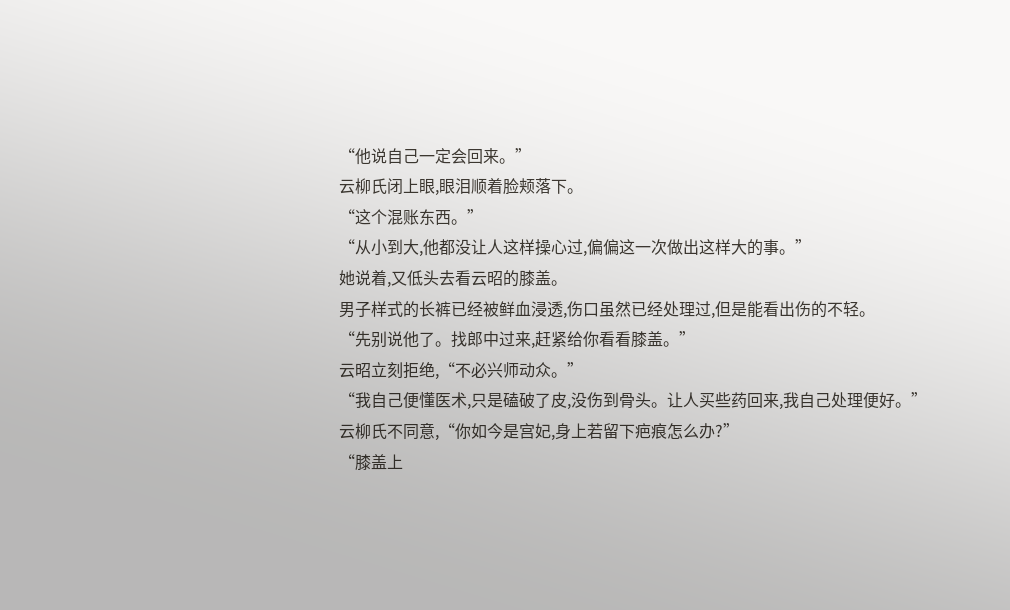“他说自己一定会回来。”
云柳氏闭上眼,眼泪顺着脸颊落下。
“这个混账东西。”
“从小到大,他都没让人这样操心过,偏偏这一次做出这样大的事。”
她说着,又低头去看云昭的膝盖。
男子样式的长裤已经被鲜血浸透,伤口虽然已经处理过,但是能看出伤的不轻。
“先别说他了。找郎中过来,赶紧给你看看膝盖。”
云昭立刻拒绝,“不必兴师动众。”
“我自己便懂医术,只是磕破了皮,没伤到骨头。让人买些药回来,我自己处理便好。”
云柳氏不同意,“你如今是宫妃,身上若留下疤痕怎么办?”
“膝盖上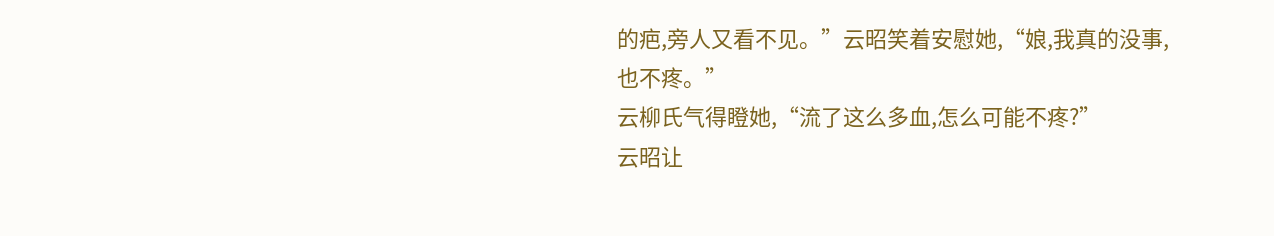的疤,旁人又看不见。”云昭笑着安慰她,“娘,我真的没事,也不疼。”
云柳氏气得瞪她,“流了这么多血,怎么可能不疼?”
云昭让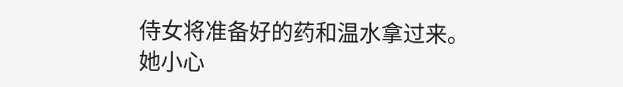侍女将准备好的药和温水拿过来。
她小心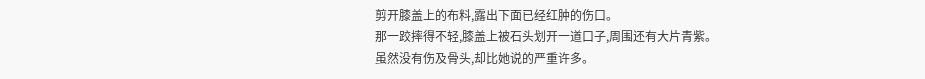剪开膝盖上的布料,露出下面已经红肿的伤口。
那一跤摔得不轻,膝盖上被石头划开一道口子,周围还有大片青紫。
虽然没有伤及骨头,却比她说的严重许多。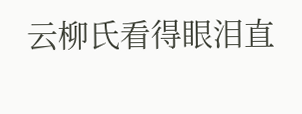云柳氏看得眼泪直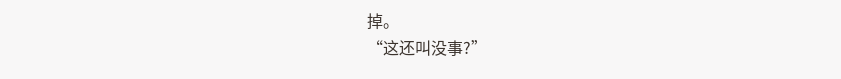掉。
“这还叫没事?”